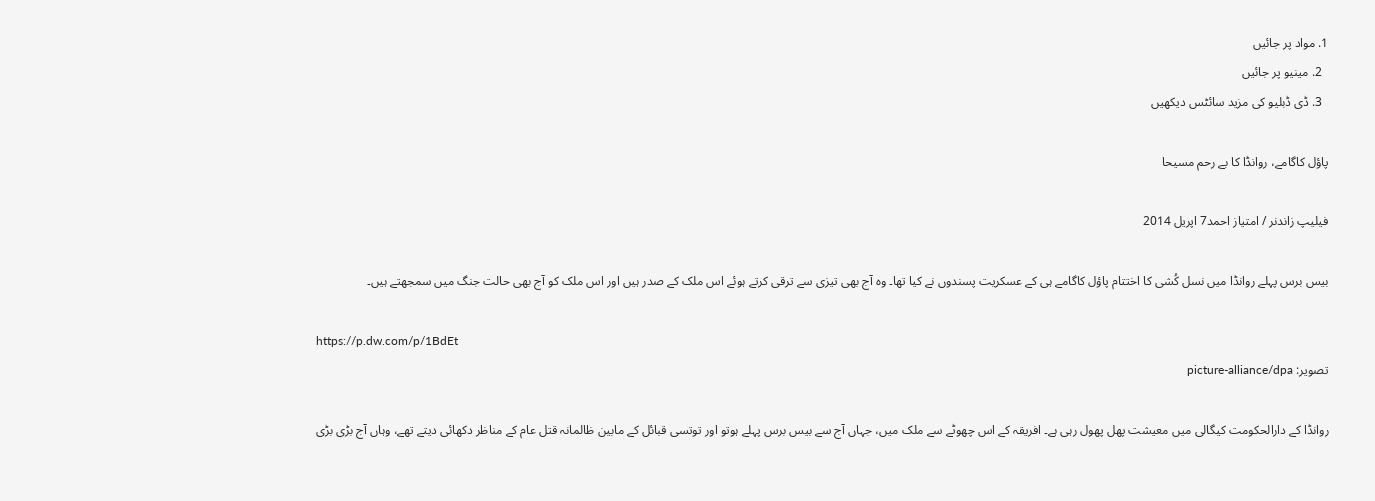1. مواد پر جائیں
  2. مینیو پر جائیں
  3. ڈی ڈبلیو کی مزید سائٹس دیکھیں

پاؤل کاگامے، روانڈا کا بے رحم مسیحا

فیلیپ زاندنر / امتیاز احمد7 اپریل 2014

بیس برس پہلے روانڈا میں نسل کُشی کا اختتام پاؤل کاگامے ہی کے عسکریت پسندوں نے کیا تھا۔ وہ آج بھی تیزی سے ترقی کرتے ہوئے اس ملک کے صدر ہیں اور اس ملک کو آج بھی حالت جنگ میں سمجھتے ہیں۔

https://p.dw.com/p/1BdEt
تصویر: picture-alliance/dpa

روانڈا کے دارالحکومت کیگالی میں معیشت پھل پھول رہی ہے۔ افریقہ کے اس چھوٹے سے ملک میں، جہاں آج سے بیس برس پہلے ہوتو اور توتسی قبائل کے مابین ظالمانہ قتل عام کے مناظر دکھائی دیتے تھے، وہاں آج بڑی بڑی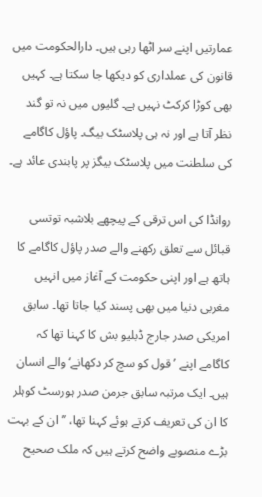عمارتیں اپنے سر اٹھا رہی ہیں۔ دارالحکومت میں قانون کی عملداری کو دیکھا جا سکتا ہے۔ کہیں بھی کوڑا کرکٹ نہیں ہے۔ گلیوں میں نہ تو گند نظر آتا ہے اور نہ ہی پلاسٹک بیگ۔ پاؤل کاگامے کی سلطنت میں پلاسٹک بیگز پر پابندی عائد ہے۔

روانڈا کی اس ترقی کے پیچھے بلاشبہ توتسی قبائل سے تعلق رکھنے والے صدر پاؤل کاگامے کا ہاتھ ہے اور اپنی حکومت کے آغاز میں انہیں مغربی دنیا میں بھی پسند کیا جاتا تھا۔ سابق امریکی صدر جارج ڈبلیو بش کا کہنا تھا کہ کاگامے اپنے ’قول کو سچ کر دکھانے‘ والے انسان ہیں۔ ایک مرتبہ سابق جرمن صدر ہورسٹ کوہلر کا ان کی تعریف کرتے ہوئے کہنا تھا، ’’ ان کے بہت بڑے منصوبے واضح کرتے ہیں کہ ملک صحیح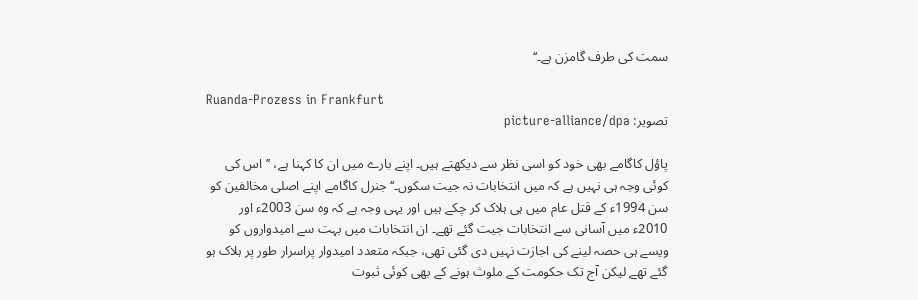سمت کی طرف گامزن ہے۔‘‘

Ruanda-Prozess in Frankfurt
تصویر: picture-alliance/dpa

پاؤل کاگامے بھی خود کو اسی نظر سے دیکھتے ہیں۔ اپنے بارے میں ان کا کہنا ہے، ’’اس کی کوئی وجہ ہی نہیں ہے کہ میں انتخابات نہ جیت سکوں۔‘‘ جنرل کاگامے اپنے اصلی مخالفین کو سن 1994ء کے قتل عام میں ہی ہلاک کر چکے ہیں اور یہی وجہ ہے کہ وہ سن 2003ء اور 2010ء میں آسانی سے انتخابات جیت گئے تھے۔ ان انتخابات میں بہت سے امیدواروں کو ویسے ہی حصہ لینے کی اجازت نہیں دی گئی تھی، جبکہ متعدد امیدوار پراسرار طور پر ہلاک ہو گئے تھے لیکن آج تک حکومت کے ملوث ہونے کے بھی کوئی ثبوت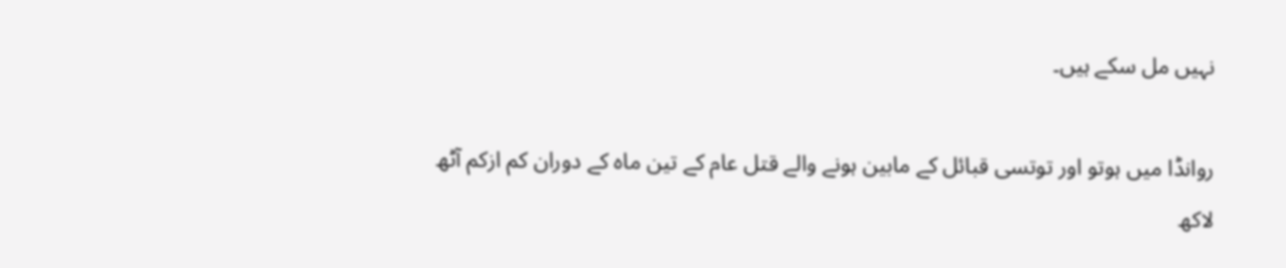نہیں مل سکے ہیں۔

روانڈا میں ہوتو اور توتسی قبائل کے مابین ہونے والے قتل عام کے تین ماہ کے دوران کم ازکم آٹھ لاکھ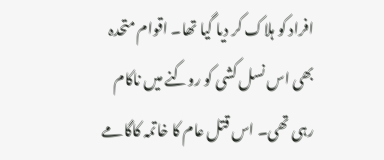افراد کو ہلاک کر دیا گیا تھا۔ اقوام متحدہ بھی اس نسل کشی کو روکنے میں ناکام رہی تھی۔ اس قتل عام کا خاتمہ کاگامے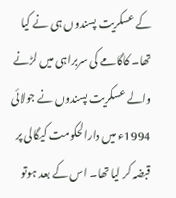کے عسکریت پسندوں ہی نے کیا تھا۔ کاگامے کی سربراہی میں لڑنے والے عسکریت پسندوں نے جولائی 1994ء میں دارالحکومت کیگالی پر قبضہ کر لیا تھا۔ اس کے بعد ہوتو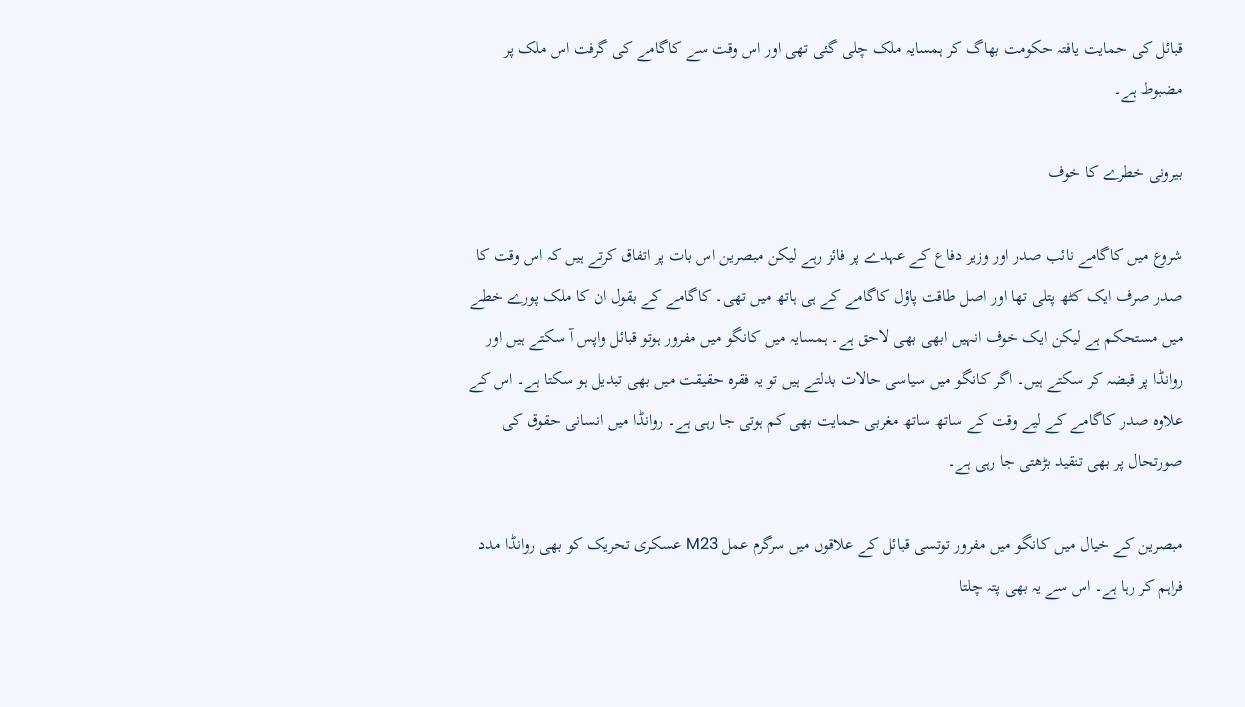قبائل کی حمایت یافتہ حکومت بھاگ کر ہمسایہ ملک چلی گئی تھی اور اس وقت سے کاگامے کی گرفت اس ملک پر مضبوط ہے۔

بیرونی خطرے کا خوف

شروع میں کاگامے نائب صدر اور وزیر دفاع کے عہدے پر فائز رہے لیکن مبصرین اس بات پر اتفاق کرتے ہیں کہ اس وقت کا صدر صرف ایک کٹھ پتلی تھا اور اصل طاقت پاؤل کاگامے کے ہی ہاتھ میں تھی۔ کاگامے کے بقول ان کا ملک پورے خطے میں مستحکم ہے لیکن ایک خوف انہیں ابھی بھی لاحق ہے۔ ہمسایہ میں کانگو میں مفرور ہوتو قبائل واپس آ سکتے ہیں اور روانڈا پر قبضہ کر سکتے ہیں۔ اگر کانگو میں سیاسی حالات بدلتے ہیں تو یہ فقرہ حقیقت میں بھی تبدیل ہو سکتا ہے۔ اس کے علاوہ صدر کاگامے کے لیے وقت کے ساتھ ساتھ مغربی حمایت بھی کم ہوتی جا رہی ہے۔ روانڈا میں انسانی حقوق کی صورتحال پر بھی تنقید بڑھتی جا رہی ہے۔

مبصرین کے خیال میں کانگو میں مفرور توتسی قبائل کے علاقوں میں سرگرم عمل M23 عسکری تحریک کو بھی روانڈا مدد فراہم کر رہا ہے۔ اس سے یہ بھی پتہ چلتا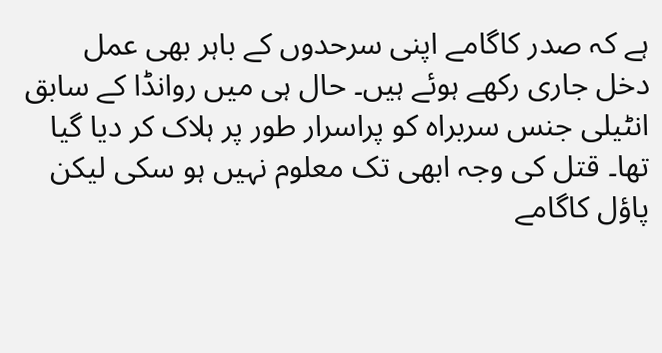ہے کہ صدر کاگامے اپنی سرحدوں کے باہر بھی عمل دخل جاری رکھے ہوئے ہیں۔ حال ہی میں روانڈا کے سابق انٹیلی جنس سربراہ کو پراسرار طور پر ہلاک کر دیا گیا تھا۔ قتل کی وجہ ابھی تک معلوم نہیں ہو سکی لیکن پاؤل کاگامے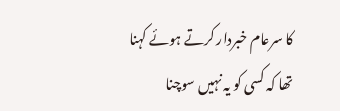کا سرعام خبردار کرتے ہوئے کہنا تھا کہ کسی کو یہ نہیں سوچنا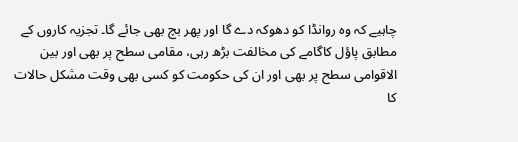چاہیے کہ وہ روانڈا کو دھوکہ دے گا اور پھر بچ بھی جائے گا۔ تجزیہ کاروں کے مطابق پاؤل کاگامے کی مخالفت بڑھ رہی، مقامی سطح پر بھی اور بین الاقوامی سطح پر بھی اور ان کی حکومت کو کسی بھی وقت مشکل حالات کا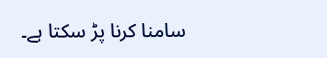سامنا کرنا پڑ سکتا ہے۔